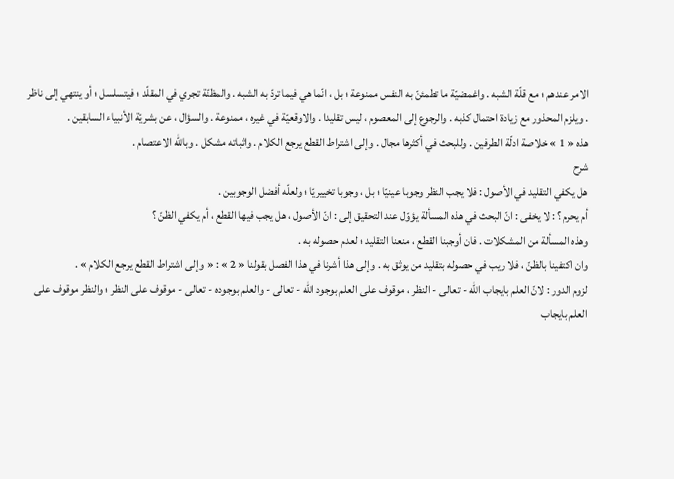الامر عندهم ؛ مع قلّة الشبه . واغمضيّة ما تطمئنّ به النفس ممنوعة ؛ بل ، انّما هي فيما تردّ به الشبه . والمظنّة تجري في المقلّد ؛ فيتسلسل ؛ أو ينتهي إلى ناظر . ويلزم المحذور مع زيادة احتمال كذبه . والرجوع إلى المعصوم ، ليس تقليدا . والاوقعيّة في غيره ، ممنوعة . والسؤال ، عن بشريّة الأنبياء السابقين .
هذه « 1 » خلاصة ادلّة الطرفين . وللبحث في أكثرها مجال . وإلى اشتراط القطع يرجع الكلام . واثباته مشكل . وباللّه الاعتصام .
شرح
هل يكفي التقليد في الأصول : فلا يجب النظر وجوبا عينيّا ؛ بل ، وجوبا تخييريّا ؛ ولعلّه أفضل الوجوبين .
أم يحرم ؟ : لا يخفى : انّ البحث في هذه المسألة يؤوّل عند التحقيق إلى : انّ الأصول ، هل يجب فيها القطع ، أم يكفي الظنّ ؟
وهذه المسألة من المشكلات . فان أوجبنا القطع ، منعنا التقليد ؛ لعدم حصوله به .
وان اكتفينا بالظنّ ، فلا ريب في حصوله بتقليد من يوثق به . وإلى هذا أشرنا في هذا الفصل بقولنا « 2 » : « وإلى اشتراط القطع يرجع الكلام » .
لزوم الدور : لانّ العلم بايجاب اللّه - تعالى - النظر ، موقوف على العلم بوجود اللّه - تعالى - والعلم بوجوده - تعالى - موقوف على النظر ؛ والنظر موقوف على العلم بايجاب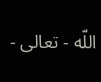اللّه - تعالى -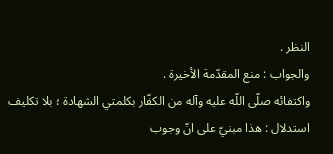النظر .
والجواب : منع المقدّمة الأخيرة .
واكتفائه صلّى اللّه عليه وآله من الكفّار بكلمتي الشهادة ؛ بلا تكليف استدلال : هذا مبنيّ على انّ وجوب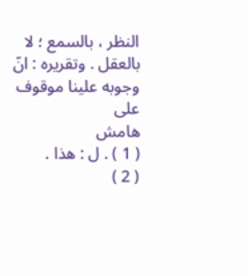النظر ، بالسمع ؛ لا بالعقل . وتقريره : انّ وجوبه علينا موقوف على
هامش
( 1 ) . ل : هذا .
( 2 )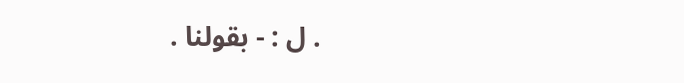. ل : - بقولنا .